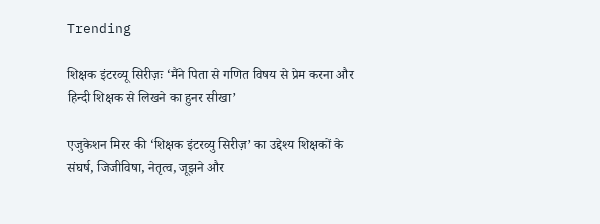Trending

शिक्षक इंटरव्यू सिरीज़ः ‘मैंने पिता से गणित विषय से प्रेम करना और हिन्दी शिक्षक से लिखने का हुनर सीखा’

एजुकेशन मिरर की ‘शिक्षक इंटरव्यु सिरीज़’ का उद्देश्य शिक्षकों के संघर्ष, जिजीविषा, नेतृत्व, जूझने और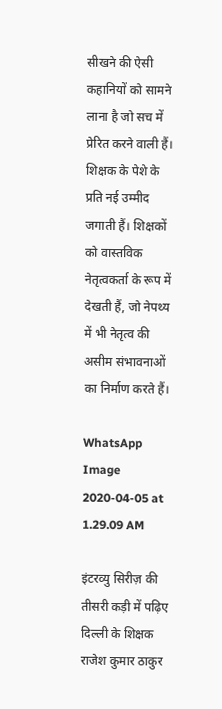सीखने की ऐसी कहानियों को सामने लाना है जो सच में प्रेरित करने वाली हैं। शिक्षक के पेशे के प्रति नई उम्मीद जगाती हैं। शिक्षकों को वास्तविक नेतृत्वकर्ता के रूप में देखती हैं, जो नेपथ्य में भी नेतृत्व की असीम संभावनाओं का निर्माण करते हैं।

WhatsApp Image 2020-04-05 at 1.29.09 AM

इंटरव्यु सिरीज़ की तीसरी कड़ी में पढ़िए दिल्ली के शिक्षक राजेश कुमार ठाकुर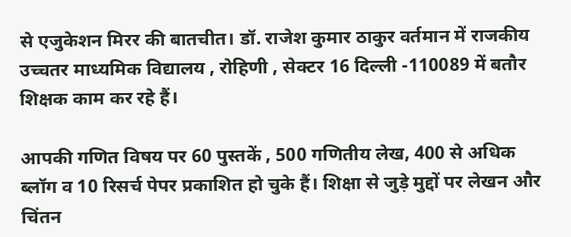से एजुकेशन मिरर की बातचीत। डॉ. राजेश कुमार ठाकुर वर्तमान में राजकीय उच्चतर माध्यमिक विद्यालय , रोहिणी , सेक्टर 16 दिल्ली -110089 में बतौर शिक्षक काम कर रहे हैं।

आपकी गणित विषय पर 60 पुस्तकें , 500 गणितीय लेख, 400 से अधिक ब्लॉग व 10 रिसर्च पेपर प्रकाशित हो चुके हैं। शिक्षा से जुड़े मुद्दों पर लेखन और चिंतन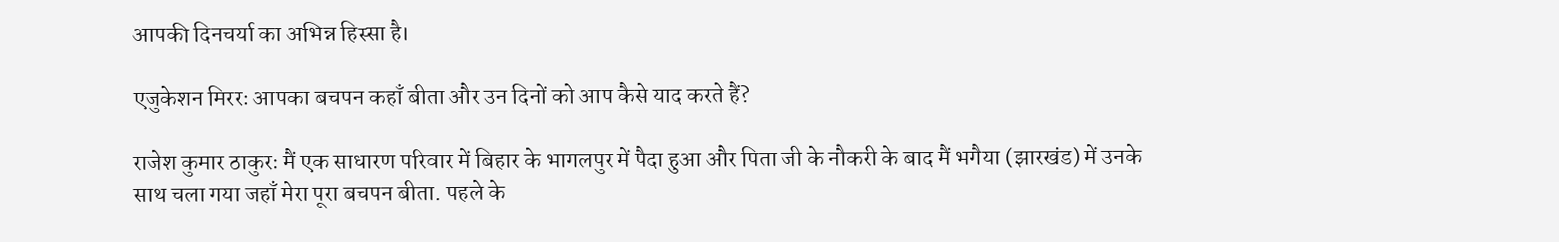आपकी दिनचर्या का अभिन्न हिस्सा है।

एजुकेशन मिररः आपका बचपन कहाँ बीता और उन दिनों को आप कैसे याद करते हैं?

राजेश कुमार ठाकुरः मैं एक साधारण परिवार में बिहार के भागलपुर में पैदा हुआ और पिता जी के नौकरी के बाद मैं भगैया (झारखंड) में उनके साथ चला गया जहाँ मेरा पूरा बचपन बीता. पहले के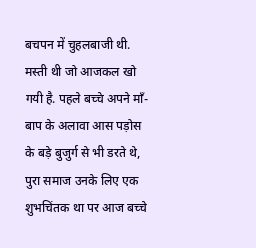बचपन में चुहलबाजी थी. मस्ती थी जो आजकल खो गयी है. पहले बच्चे अपने माँ- बाप के अलावा आस पड़ोस के बड़े बुजुर्ग से भी डरते थे, पुरा समाज उनके लिए एक शुभचिंतक था पर आज बच्चे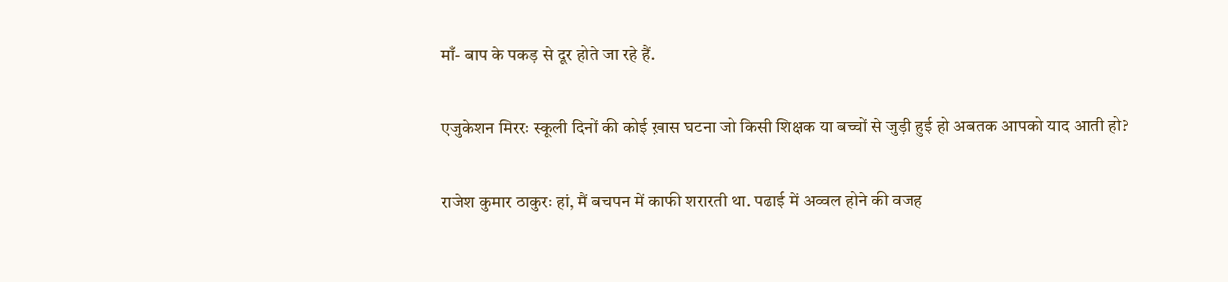माँ- बाप के पकड़ से दूर होते जा रहे हैं.

एजुकेशन मिररः स्कूली दिनों की कोई ख़ास घटना जो किसी शिक्षक या बच्चों से जुड़ी हुई हो अबतक आपको याद आती हो?

राजेश कुमार ठाकुरः हां, मैं बचपन में काफी शरारती था. पढाई में अव्वल होने की वजह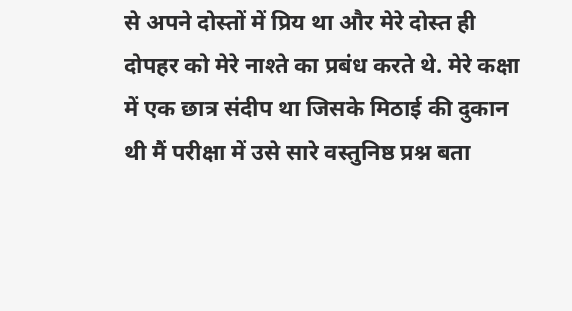से अपने दोस्तों में प्रिय था और मेरे दोस्त ही दोपहर को मेरे नाश्ते का प्रबंध करते थे. मेरे कक्षा में एक छात्र संदीप था जिसके मिठाई की दुकान थी मैं परीक्षा में उसे सारे वस्तुनिष्ठ प्रश्न बता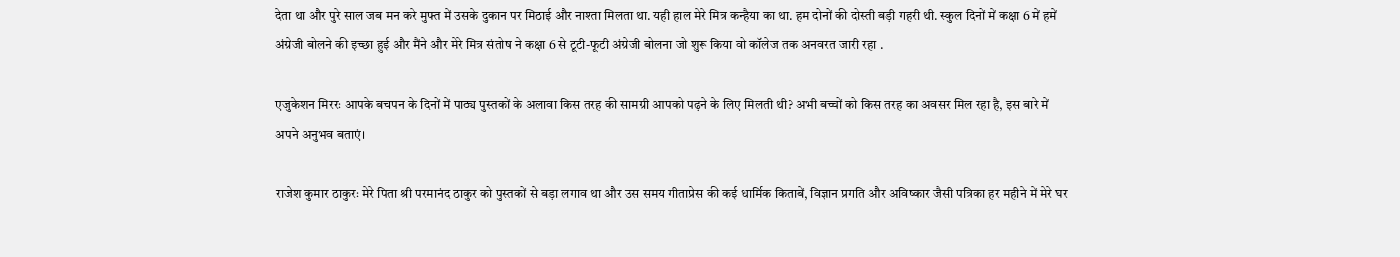देता था और पुरे साल जब मन करे मुफ्त में उसके दुकान पर मिठाई और नाश्ता मिलता था. यही हाल मेरे मित्र कन्हैया का था. हम दोनों की दोस्ती बड़ी गहरी थी. स्कुल दिनों में कक्षा 6 में हमें अंग्रेजी बोलने की इच्छा हुई और मैंने और मेरे मित्र संतोष ने कक्षा 6 से टूटी-फूटी अंग्रेजी बोलना जो शुरू किया वो कॉलेज तक अनवरत जारी रहा .

एजुकेशन मिररः आपके बचपन के दिनों में पाठ्य पुस्तकों के अलावा किस तरह की सामग्री आपको पढ़ने के लिए मिलती थी? अभी बच्चों को किस तरह का अवसर मिल रहा है, इस बारे में अपने अनुभव बताएं।

राजेश कुमार ठाकुरः मेरे पिता श्री परमानंद ठाकुर को पुस्तकों से बड़ा लगाव था और उस समय गीताप्रेस की कई धार्मिक किताबें, विज्ञान प्रगति और अविष्कार जैसी पत्रिका हर महीने में मेरे घर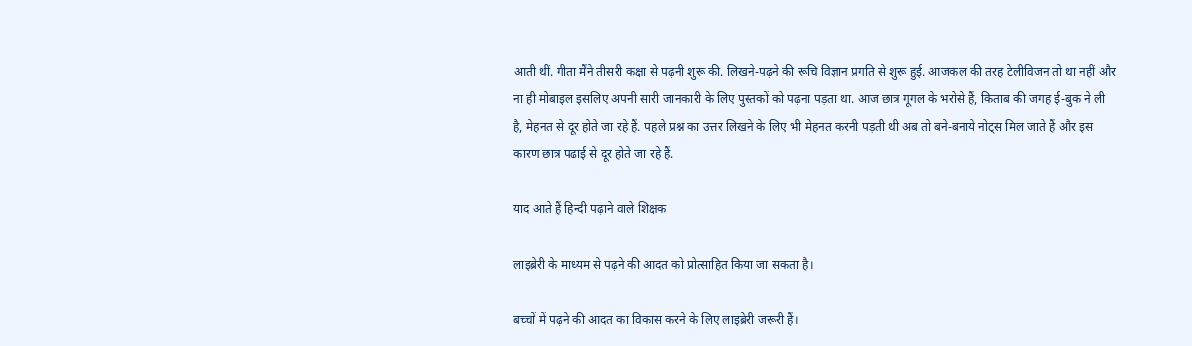आती थीं. गीता मैंने तीसरी कक्षा से पढ़नी शुरू की. लिखने-पढ़ने की रूचि विज्ञान प्रगति से शुरू हुई. आजकल की तरह टेलीविजन तो था नहीं और ना ही मोबाइल इसलिए अपनी सारी जानकारी के लिए पुस्तकों को पढ़ना पड़ता था. आज छात्र गूगल के भरोसे हैं, किताब की जगह ई-बुक ने ली है, मेहनत से दूर होते जा रहे हैं. पहले प्रश्न का उत्तर लिखने के लिए भी मेहनत करनी पड़ती थी अब तो बने-बनाये नोट्स मिल जाते हैं और इस कारण छात्र पढाई से दूर होते जा रहे हैं.

याद आते हैं हिन्दी पढ़ाने वाले शिक्षक

लाइब्रेरी के माध्यम से पढ़ने की आदत को प्रोत्साहित किया जा सकता है।

बच्चों में पढ़ने की आदत का विकास करने के लिए लाइब्रेरी जरूरी हैं।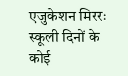एजुकेशन मिररः स्कूली दिनों के कोई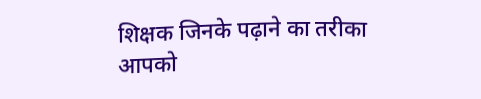शिक्षक जिनके पढ़ाने का तरीका आपको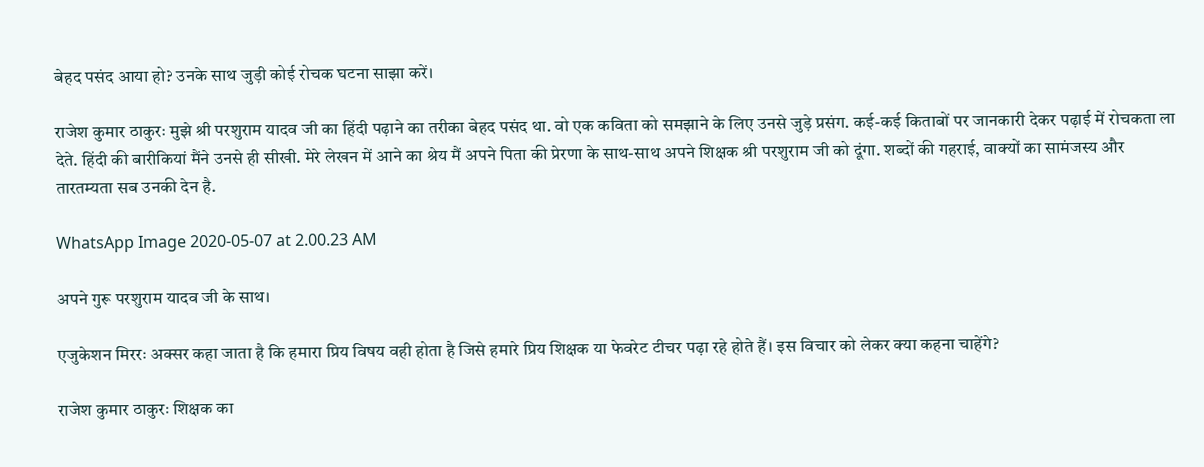बेहद पसंद आया हो? उनके साथ जुड़ी कोई रोचक घटना साझा करें।

राजेश कुमार ठाकुरः मुझे श्री परशुराम यादव जी का हिंदी पढ़ाने का तरीका बेहद पसंद था. वो एक कविता को समझाने के लिए उनसे जुड़े प्रसंग. कई-कई किताबों पर जानकारी देकर पढ़ाई में रोचकता ला देते. हिंदी की बारीकियां मैंने उनसे ही सीखी. मेरे लेखन में आने का श्रेय मैं अपने पिता की प्रेरणा के साथ-साथ अपने शिक्षक श्री परशुराम जी को दूंगा. शब्दों की गहराई, वाक्यों का सामंजस्य और तारतम्यता सब उनकी देन है.

WhatsApp Image 2020-05-07 at 2.00.23 AM

अपने गुरू परशुराम यादव जी के साथ।

एजुकेशन मिररः अक्सर कहा जाता है कि हमारा प्रिय विषय वही होता है जिसे हमारे प्रिय शिक्षक या फेवरेट टीचर पढ़ा रहे होते हैं। इस विचार को लेकर क्या कहना चाहेंगे?

राजेश कुमार ठाकुरः शिक्षक का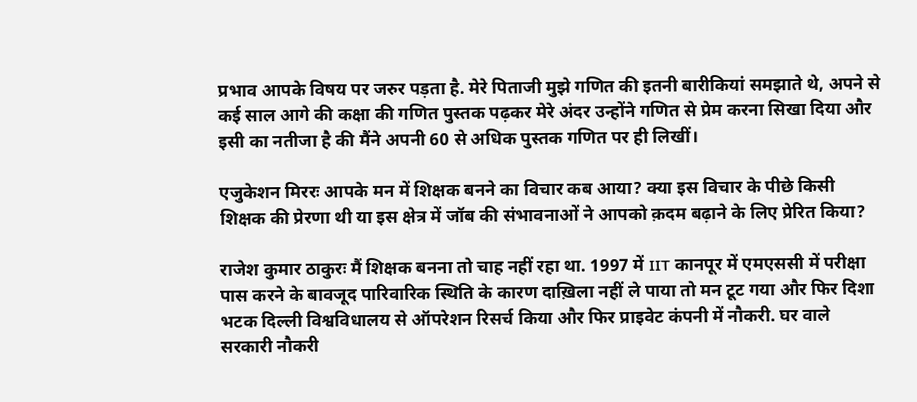प्रभाव आपके विषय पर जरुर पड़ता है. मेरे पिताजी मुझे गणित की इतनी बारीकियां समझाते थे, अपने से कई साल आगे की कक्षा की गणित पुस्तक पढ़कर मेरे अंदर उन्होंने गणित से प्रेम करना सिखा दिया और इसी का नतीजा है की मैंने अपनी 60 से अधिक पुस्तक गणित पर ही लिखीं।

एजुकेशन मिररः आपके मन में शिक्षक बनने का विचार कब आया? क्या इस विचार के पीछे किसी शिक्षक की प्रेरणा थी या इस क्षेत्र में जॉब की संभावनाओं ने आपको क़दम बढ़ाने के लिए प्रेरित किया?

राजेश कुमार ठाकुरः मैं शिक्षक बनना तो चाह नहीं रहा था. 1997 में IIT कानपूर में एमएससी में परीक्षा पास करने के बावजूद पारिवारिक स्थिति के कारण दाख़िला नहीं ले पाया तो मन टूट गया और फिर दिशा भटक दिल्ली विश्वविधालय से ऑपरेशन रिसर्च किया और फिर प्राइवेट कंपनी में नौकरी. घर वाले सरकारी नौकरी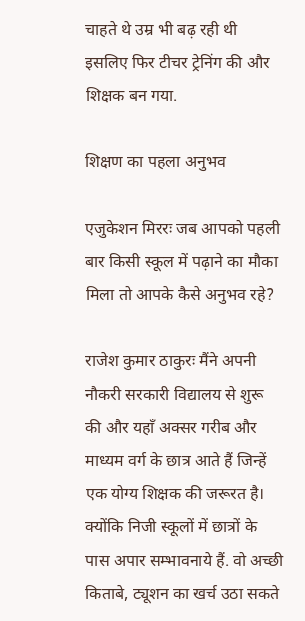चाहते थे उम्र भी बढ़ रही थी इसलिए फिर टीचर ट्रेनिंग की और शिक्षक बन गया.

शिक्षण का पहला अनुभव

एजुकेशन मिररः जब आपको पहली बार किसी स्कूल में पढ़ाने का मौका मिला तो आपके कैसे अनुभव रहे?

राजेश कुमार ठाकुरः मैंने अपनी नौकरी सरकारी विद्यालय से शुरू की और यहाँ अक्सर गरीब और माध्यम वर्ग के छात्र आते हैं जिन्हें एक योग्य शिक्षक की जरूरत है। क्योंकि निजी स्कूलों में छात्रों के पास अपार सम्भावनाये हैं. वो अच्छी किताबे, ट्यूशन का खर्च उठा सकते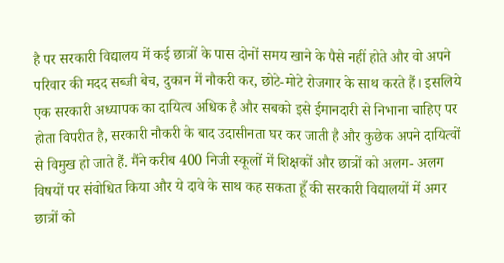है पर सरकारी विद्यालय में कई छात्रों के पास दोनों समय खाने के पैसे नहीं होते और वो अपने परिवार की मदद सब्जी बेच, दुकान में नौकरी कर, छोटे-मोटे रोजगार के साथ करते हैं। इसलिये एक सरकारी अध्यापक का दायित्व अधिक है और सबको इसे ईमानदारी से निभाना चाहिए पर होता विपरीत है, सरकारी नौकरी के बाद उदासीनता घर कर जाती है और कुछेक अपने दायित्वों से विमुख हो जाते हैं. मैंने करीब 400 निजी स्कूलों में शिक्षकों और छात्रों को अलग- अलग विषयों पर संवोधित किया और ये दावे के साथ कह सकता हूँ की सरकारी विद्यालयों में अगर छात्रों को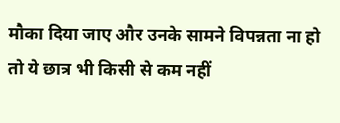मौका दिया जाए और उनके सामने विपन्नता ना हो तो ये छात्र भी किसी से कम नहीं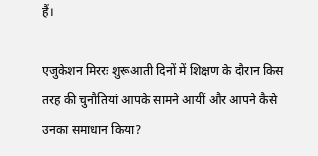हैं।

एजुकेशन मिररः शुरूआती दिनों में शिक्षण के दौरान किस तरह की चुनौतियां आपके सामने आयीं और आपने कैसे उनका समाधान किया?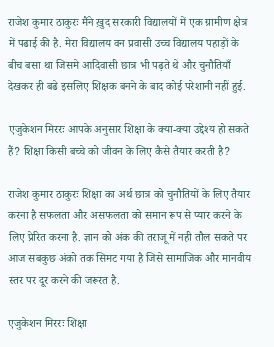राजेश कुमार ठाकुरः मैंने ख़ुद सरकारी विद्यालयों में एक ग्रामीण क्षेत्र में पढाई की है. मेरा विद्यालय वन प्रवासी उच्च विद्यालय पहाड़ों के बीच बसा था जिसमे आदिवासी छात्र भी पढ़ते थे और चुनौतियाँ देखकर ही बढे इसलिए शिक्षक बनने के बाद कोई परेशानी नहीं हुई.

एजुकेशन मिररः आपके अनुसार शिक्षा के क्या-क्या उद्देश्य हो सकते हैं? शिक्षा किसी बच्चे को जीवन के लिए कैसे तैयार करती है?

राजेश कुमार ठाकुरः शिक्षा का अर्थ छात्र को चुनौतियों के लिए तैयार करना है सफलता और असफलता को समान रूप से प्यार करने के लिए प्रेरित करना है. ज्ञान को अंक की तराजू में नही तौल सकते पर आज सबकुछ अंको तक सिमट गया है जिसे सामाजिक और मानवीय स्तर पर दूर करने की जरूरत है.

एजुकेशन मिररः शिक्षा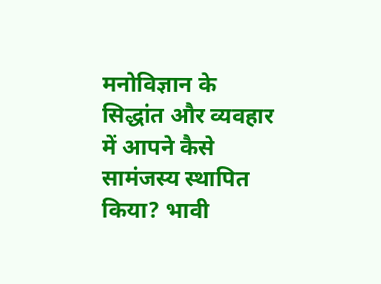मनोविज्ञान के सिद्धांत और व्यवहार में आपने कैसे सामंजस्य स्थापित किया? भावी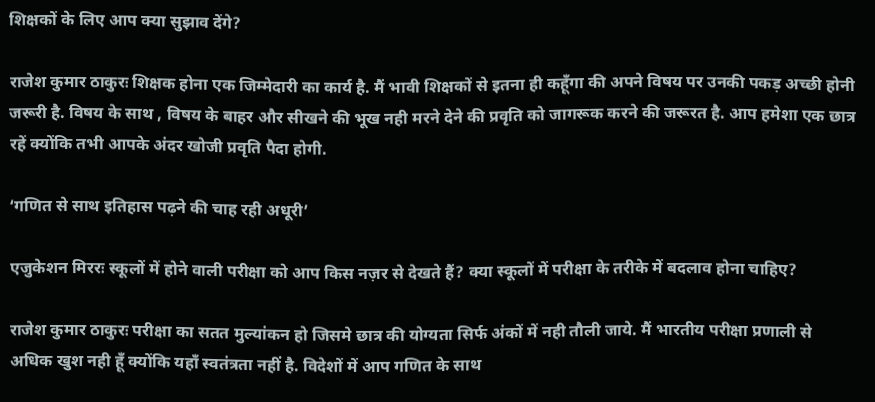शिक्षकों के लिए आप क्या सुझाव देंगे?

राजेश कुमार ठाकुरः शिक्षक होना एक जिम्मेदारी का कार्य है. मैं भावी शिक्षकों से इतना ही कहूँगा की अपने विषय पर उनकी पकड़ अच्छी होनी जरूरी है. विषय के साथ , विषय के बाहर और सीखने की भूख नही मरने देने की प्रवृति को जागरूक करने की जरूरत है. आप हमेशा एक छात्र रहें क्योंकि तभी आपके अंदर खोजी प्रवृति पैदा होगी.

‘गणित से साथ इतिहास पढ़ने की चाह रही अधूरी’

एजुकेशन मिररः स्कूलों में होने वाली परीक्षा को आप किस नज़र से देखते हैं? क्या स्कूलों में परीक्षा के तरीके में बदलाव होना चाहिए?

राजेश कुमार ठाकुरः परीक्षा का सतत मुल्यांकन हो जिसमे छात्र की योग्यता सिर्फ अंकों में नही तौली जाये. मैं भारतीय परीक्षा प्रणाली से अधिक खुश नही हूँ क्योंकि यहाँ स्वतंत्रता नहीं है. विदेशों में आप गणित के साथ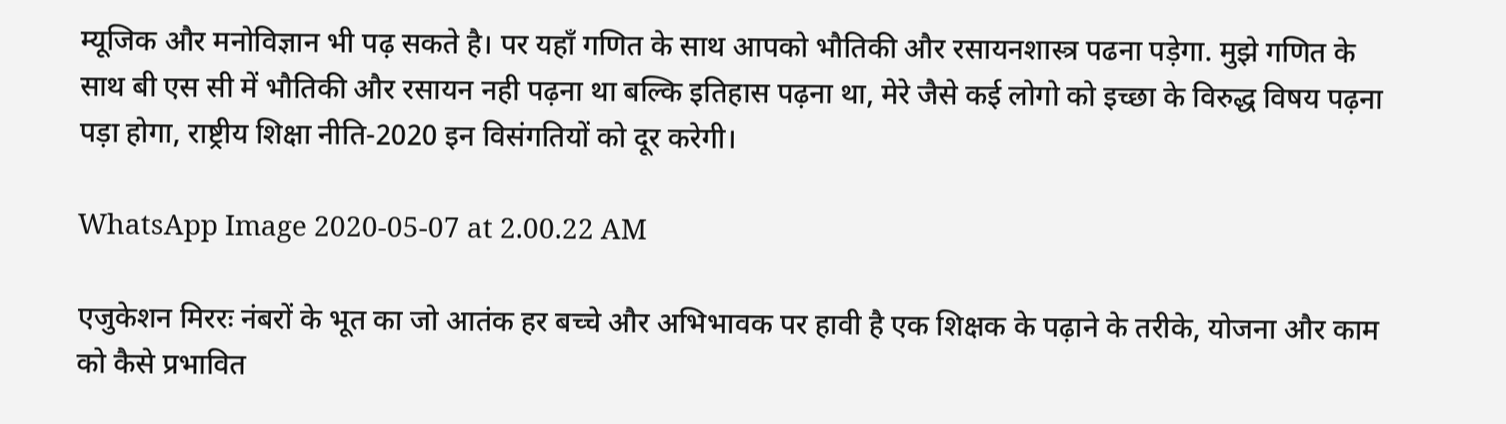म्यूजिक और मनोविज्ञान भी पढ़ सकते है। पर यहाँ गणित के साथ आपको भौतिकी और रसायनशास्त्र पढना पड़ेगा. मुझे गणित के साथ बी एस सी में भौतिकी और रसायन नही पढ़ना था बल्कि इतिहास पढ़ना था, मेरे जैसे कई लोगो को इच्छा के विरुद्ध विषय पढ़ना पड़ा होगा, राष्ट्रीय शिक्षा नीति-2020 इन विसंगतियों को दूर करेगी।

WhatsApp Image 2020-05-07 at 2.00.22 AM

एजुकेशन मिररः नंबरों के भूत का जो आतंक हर बच्चे और अभिभावक पर हावी है एक शिक्षक के पढ़ाने के तरीके, योजना और काम को कैसे प्रभावित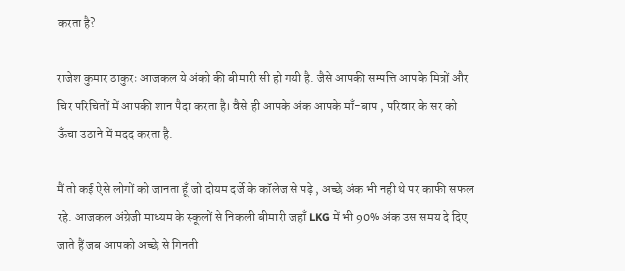करता है?

राजेश कुमार ठाकुरः आजकल ये अंको की बीमारी सी हो गयी है. जैसे आपकी सम्पत्ति आपके मित्रों और चिर परिचितों में आपकी शान पैदा करता है। वैसे ही आपके अंक आपके माँ-बाप , परिवार के सर को ऊँचा उठाने में मदद करता है.

मैं तो कई ऐसे लोगों को जानता हूँ जो दोयम दर्जे के कॉलेज से पढ़े , अच्छे अंक भी नही थे पर काफी सफल रहे. आजकल अंग्रेजी माध्यम के स्कूलों से निकली बीमारी जहाँ LKG में भी 90% अंक उस समय दे दिए जाते हैं जब आपको अच्छे से गिनती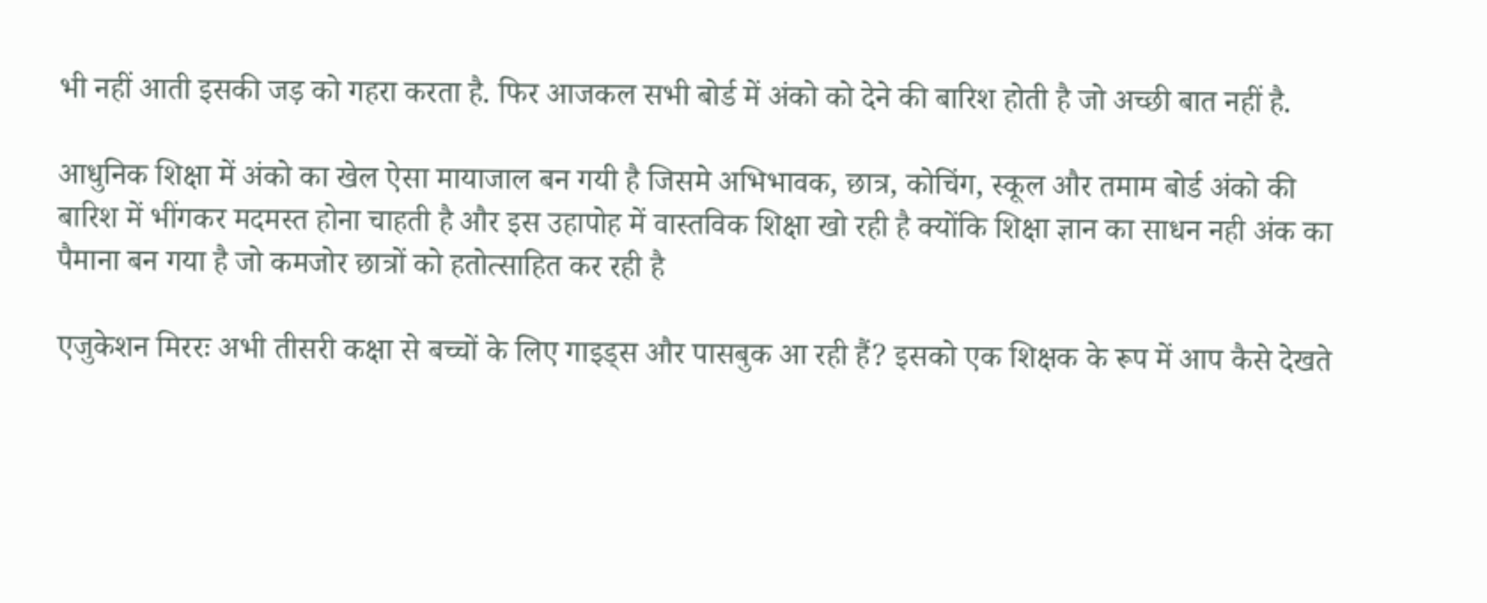भी नहीं आती इसकी जड़ को गहरा करता है. फिर आजकल सभी बोर्ड में अंको को देने की बारिश होती है जो अच्छी बात नहीं है.

आधुनिक शिक्षा में अंको का खेल ऐसा मायाजाल बन गयी है जिसमे अभिभावक, छात्र, कोचिंग, स्कूल और तमाम बोर्ड अंको की बारिश में भींगकर मदमस्त होना चाहती है और इस उहापोह में वास्तविक शिक्षा खो रही है क्योंकि शिक्षा ज्ञान का साधन नही अंक का पैमाना बन गया है जो कमजोर छात्रों को हतोत्साहित कर रही है

एजुकेशन मिररः अभी तीसरी कक्षा से बच्चों के लिए गाइड्स और पासबुक आ रही हैं? इसको एक शिक्षक के रूप में आप कैसे देखते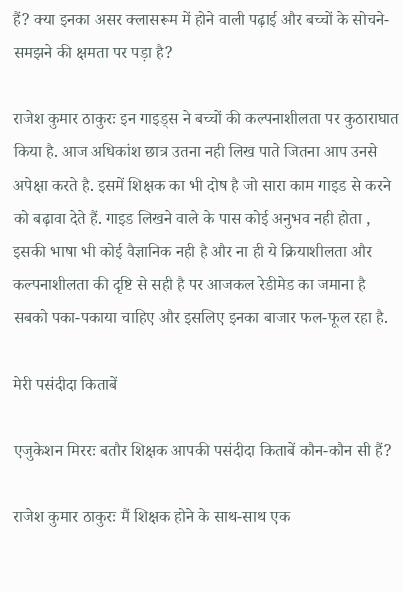हैं? क्या इनका असर क्लासरूम में होने वाली पढ़ाई और बच्चों के सोचने-समझने की क्षमता पर पड़ा है?

राजेश कुमार ठाकुरः इन गाइड्स ने बच्चों की कल्पनाशीलता पर कुठाराघात किया है. आज अधिकांश छात्र उतना नही लिख पाते जितना आप उनसे अपेक्षा करते है. इसमें शिक्षक का भी दोष है जो सारा काम गाइड से करने को बढ़ावा देते हैं. गाइड लिखने वाले के पास कोई अनुभव नही होता , इसकी भाषा भी कोई वैज्ञानिक नही है और ना ही ये क्रियाशीलता और कल्पनाशीलता की दृष्टि से सही है पर आजकल रेडीमेड का जमाना है सबको पका-पकाया चाहिए और इसलिए इनका बाजार फल-फूल रहा है.

मेरी पसंदीदा किताबें

एजुकेशन मिररः बतौर शिक्षक आपकी पसंदीदा किताबें कौन-कौन सी हैं?

राजेश कुमार ठाकुरः मैं शिक्षक होने के साथ-साथ एक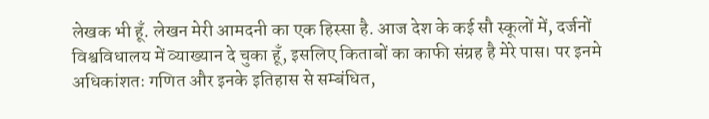लेखक भी हूँ. लेखन मेरी आमदनी का एक हिस्सा है. आज देश के कई सौ स्कूलों में, दर्जनों विश्वविधालय में व्याख्यान दे चुका हूँ, इसलिए किताबों का काफी संग्रह है मेरे पास। पर इनमे अधिकांशतः गणित और इनके इतिहास से सम्बंधित,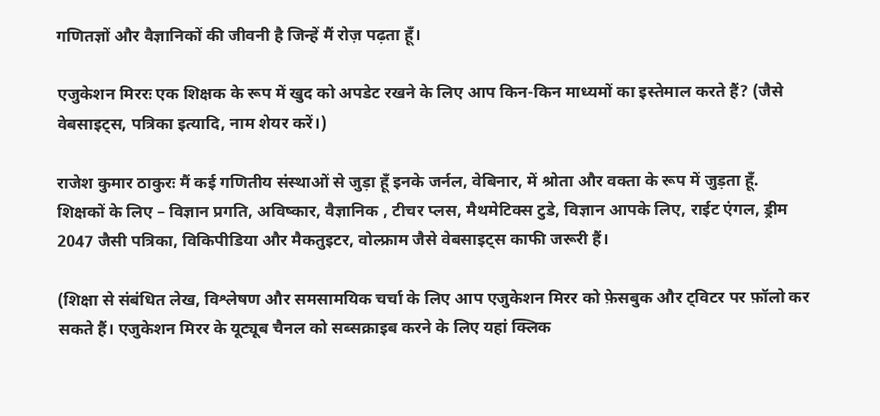गणितज्ञों और वैज्ञानिकों की जीवनी है जिन्हें मैं रोज़ पढ़ता हूँ।

एजुकेशन मिररः एक शिक्षक के रूप में खुद को अपडेट रखने के लिए आप किन-किन माध्यमों का इस्तेमाल करते हैं? (जैसे वेबसाइट्स, पत्रिका इत्यादि, नाम शेयर करें।)

राजेश कुमार ठाकुरः मैं कई गणितीय संस्थाओं से जुड़ा हूँ इनके जर्नल, वेबिनार, में श्रोता और वक्ता के रूप में जुड़ता हूँ. शिक्षकों के लिए – विज्ञान प्रगति, अविष्कार, वैज्ञानिक , टीचर प्लस, मैथमेटिक्स टुडे, विज्ञान आपके लिए, राईट एंगल, ड्रीम 2047 जैसी पत्रिका, विकिपीडिया और मैकतुइटर, वोल्फ्राम जैसे वेबसाइट्स काफी जरूरी हैं।

(शिक्षा से संबंधित लेख, विश्लेषण और समसामयिक चर्चा के लिए आप एजुकेशन मिरर को फ़ेसबुक और ट्विटर पर फ़ॉलो कर सकते हैं। एजुकेशन मिरर के यूट्यूब चैनल को सब्सक्राइब करने के लिए यहां क्लिक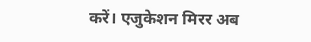करें। एजुकेशन मिरर अब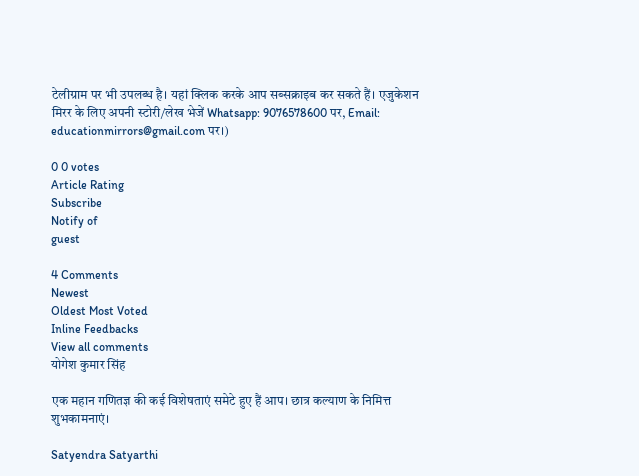टेलीग्राम पर भी उपलब्ध है। यहां क्लिक करके आप सब्सक्राइब कर सकते हैं। एजुकेशन मिरर के लिए अपनी स्टोरी/लेख भेजें Whatsapp: 9076578600 पर, Email: educationmirrors@gmail.com पर।)

0 0 votes
Article Rating
Subscribe
Notify of
guest

4 Comments
Newest
Oldest Most Voted
Inline Feedbacks
View all comments
योगेश कुमार सिंह

एक महान गणितज्ञ की कई विशेषताएं समेटे हुए हैं आप। छात्र कल्याण के निमित्त शुभकामनाएं।

Satyendra Satyarthi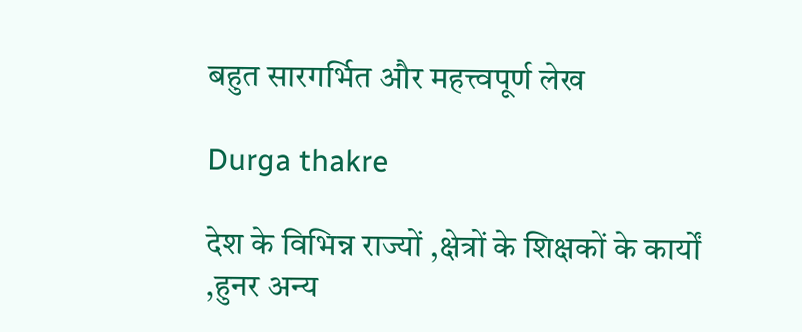बहुत सारगर्भित और महत्त्वपूर्ण लेख

Durga thakre

देश के विभिन्न राज्यों ,क्षेत्रों के शिक्षकों के कार्यों ,हुनर अन्य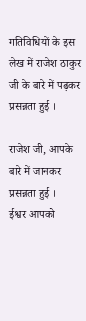गतिविधियों के इस लेख में राजेश ठाकुर जी के बारे में पढ़कर प्रसन्नता हुई ।

राजेश जी, आपके बारे में जानकर प्रसन्नता हुई ।
ईश्वर आपको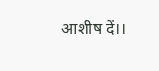आशीष दें।।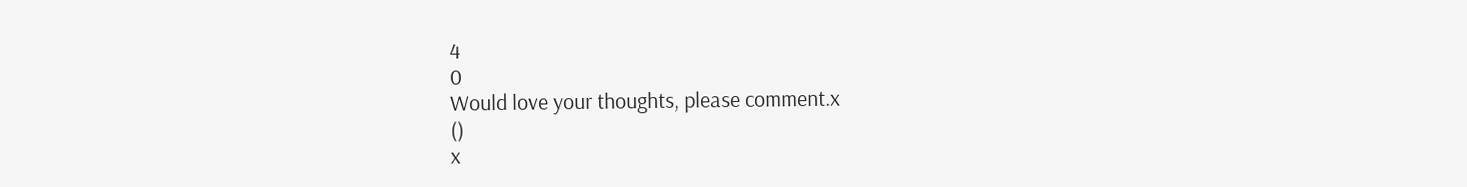4
0
Would love your thoughts, please comment.x
()
x